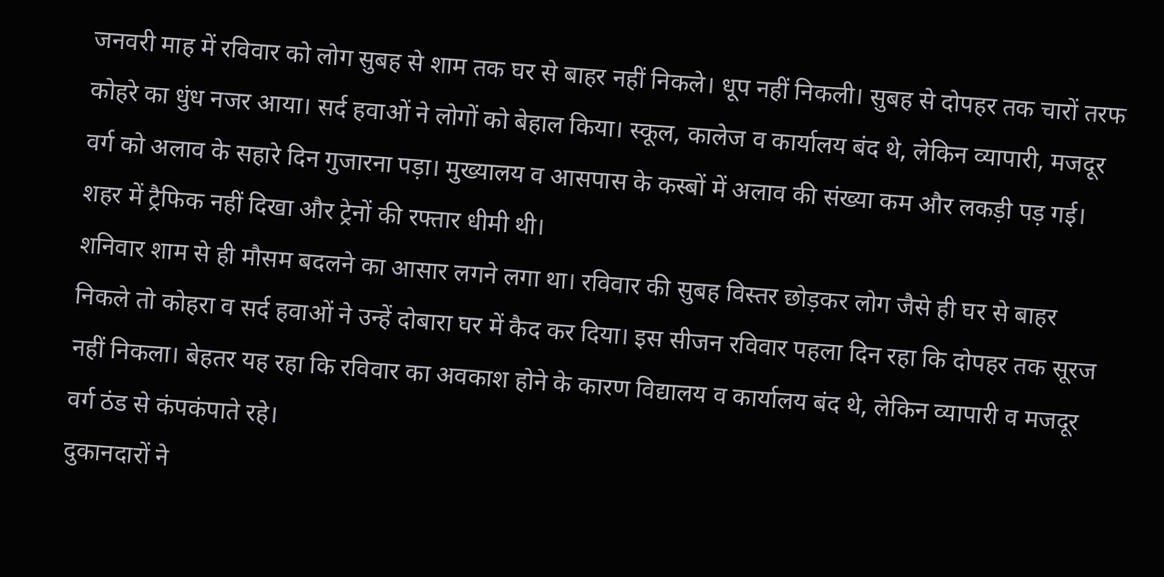जनवरी माह में रविवार को लोग सुबह से शाम तक घर से बाहर नहीं निकले। धूप नहीं निकली। सुबह से दोपहर तक चारों तरफ कोहरे का धुंध नजर आया। सर्द हवाओं ने लोगों को बेहाल किया। स्कूल, कालेज व कार्यालय बंद थे, लेकिन व्यापारी, मजदूर वर्ग को अलाव के सहारे दिन गुजारना पड़ा। मुख्यालय व आसपास के कस्बों में अलाव की संख्या कम और लकड़ी पड़ गई। शहर में ट्रैफिक नहीं दिखा और ट्रेनों की रफ्तार धीमी थी।
शनिवार शाम से ही मौसम बदलने का आसार लगने लगा था। रविवार की सुबह विस्तर छोड़कर लोग जैसे ही घर से बाहर निकले तो कोहरा व सर्द हवाओं ने उन्हें दोबारा घर में कैद कर दिया। इस सीजन रविवार पहला दिन रहा कि दोपहर तक सूरज नहीं निकला। बेहतर यह रहा कि रविवार का अवकाश होने के कारण विद्यालय व कार्यालय बंद थे, लेकिन व्यापारी व मजदूर वर्ग ठंड से कंपकंपाते रहे।
दुकानदारों ने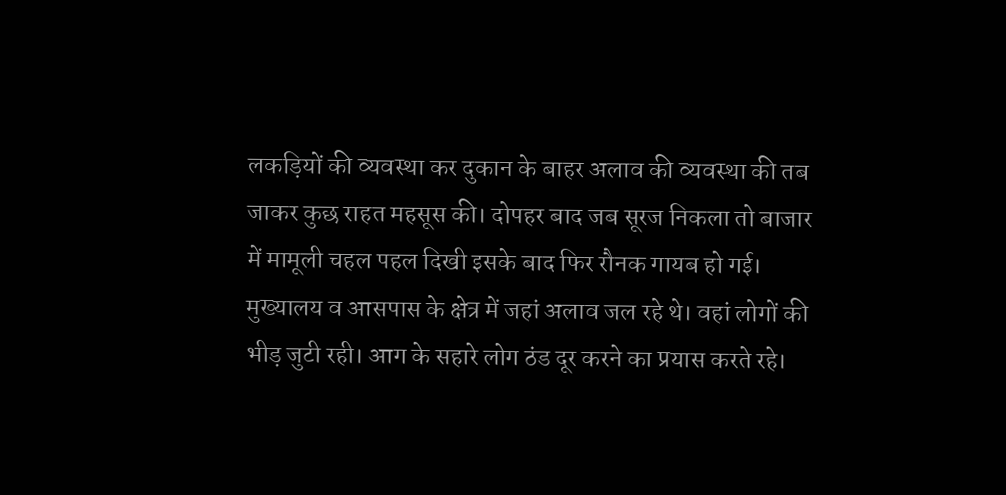लकड़ियों की व्यवस्था कर दुकान के बाहर अलाव की व्यवस्था की तब जाकर कुछ राहत महसूस की। दोपहर बाद जब सूरज निकला तो बाजार में मामूली चहल पहल दिखी इसके बाद फिर रौनक गायब हो गई। मुख्यालय व आसपास के क्षेत्र में जहां अलाव जल रहे थे। वहां लोगों की भीड़ जुटी रही। आग के सहारे लोग ठंड दूर करने का प्रयास करते रहे।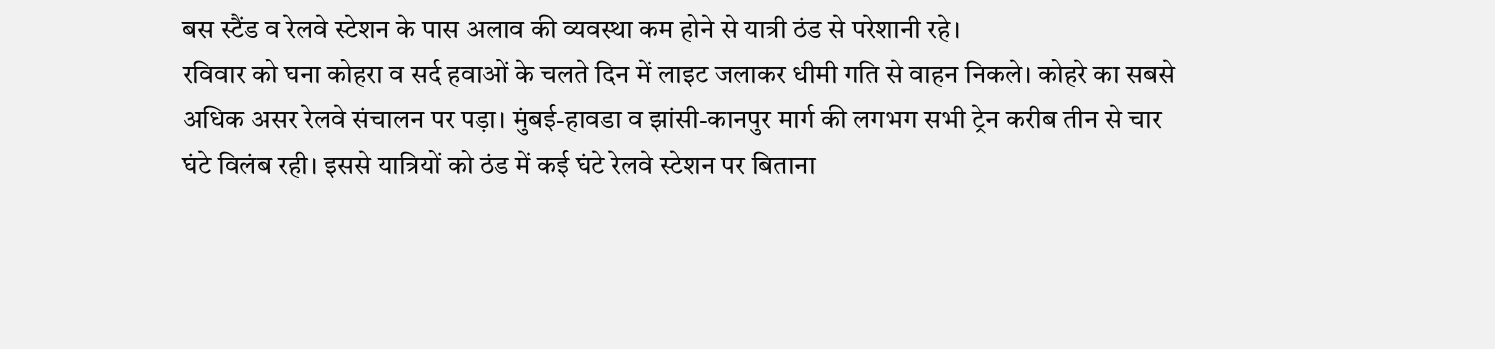बस स्टैंड व रेलवे स्टेशन के पास अलाव की व्यवस्था कम होने से यात्री ठंड से परेशानी रहे।
रविवार को घना कोहरा व सर्द हवाओं के चलते दिन में लाइट जलाकर धीमी गति से वाहन निकले। कोहरे का सबसे अधिक असर रेलवे संचालन पर पड़ा। मुंबई-हावडा व झांसी-कानपुर मार्ग की लगभग सभी ट्रेन करीब तीन से चार घंटे विलंब रही। इससे यात्रियों को ठंड में कई घंटे रेलवे स्टेशन पर बिताना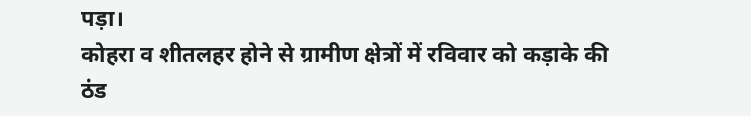पड़ा।
कोहरा व शीतलहर होने से ग्रामीण क्षेत्रों में रविवार को कड़ाके की ठंड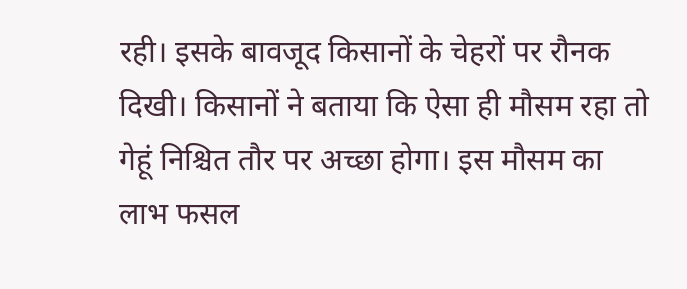रही। इसके बावजूद किसानों के चेहरों पर रौनक दिखी। किसानों ने बताया कि ऐसा ही मौसम रहा तो गेहूं निश्चित तौर पर अच्छा होगा। इस मौसम का लाभ फसल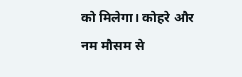को मिलेगा। कोहरे और नम मौसम से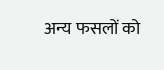अन्य फसलों को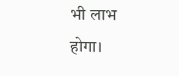भी लाभ होगा।